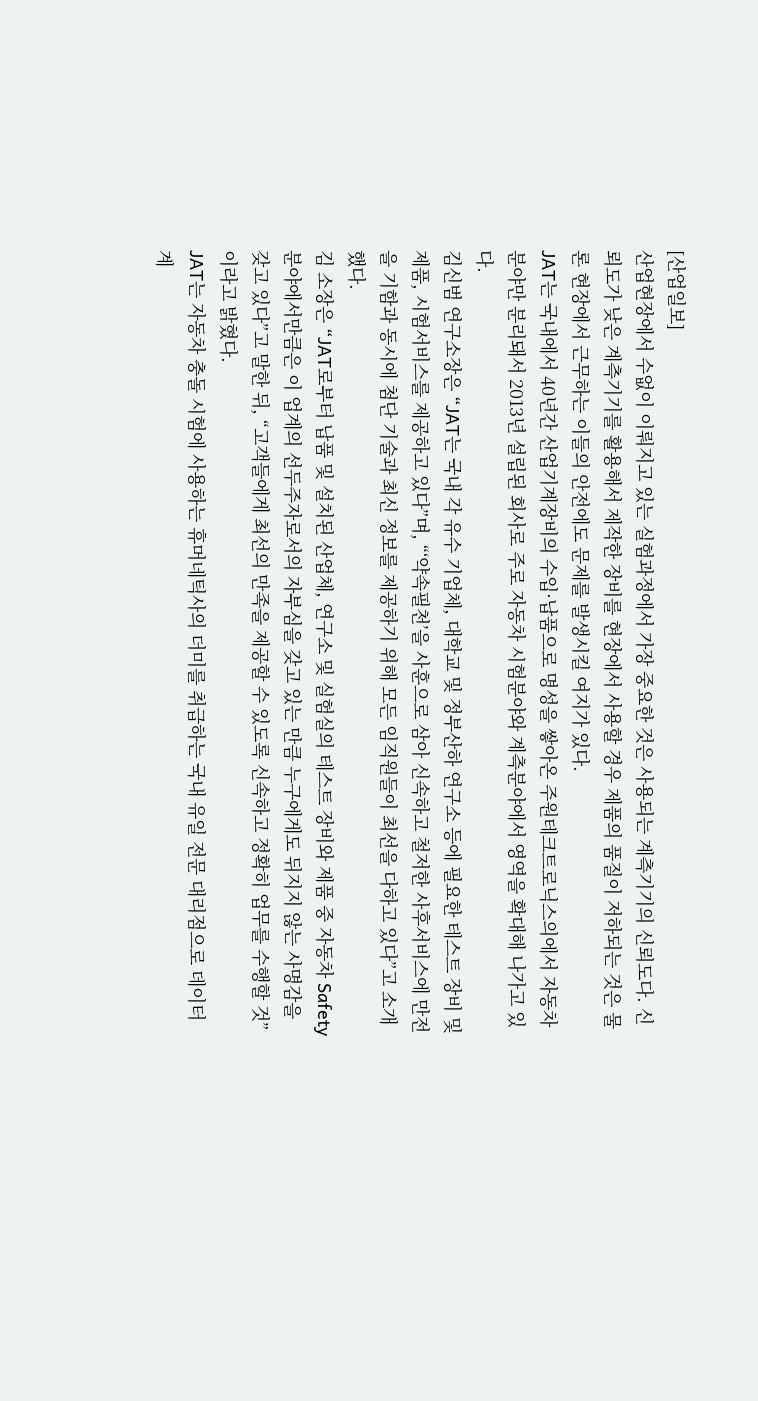[산업일보]
산업현장에서 수없이 이뤄지고 있는 실험과정에서 가장 중요한 것은 사용되는 계측기기의 신뢰도다. 신뢰도가 낮은 계측기기를 활용해서 제작한 장비를 현장에서 사용할 경우 제품의 품질이 저하되는 것은 물론 현장에서 근무하는 이들의 안전에도 문제를 발생시킬 여지가 있다.
JAT는 국내에서 40년간 산업기계장비의 수입·납품으로 명성을 쌓아온 주원테크트로닉스의에서 자동차 분야만 분리돼서 2013년 설립된 회사로 주로 자동차 시험분야와 계측분야에서 영역을 확대해 나가고 있다.
김신범 연구소장은 “JAT는 국내 각 유수 기업체, 대학교 및 정부산하 연구소 등에 필요한 테스트 장비 및 제품, 시험서비스를 제공하고 있다”며, “‘약속필천’을 사훈으로 삼아 신속하고 철저한 사후서비스에 만전을 기함과 동시에 첨단 기술과 최신 정보를 제공하기 위해 모든 임직원들이 최선을 다하고 있다”고 소개했다.
김 소장은 “JAT로부터 납품 및 설치된 산업체, 연구소 및 실험실의 테스트 장비와 제품 중 자동차 Safety분야에서만큼은 이 업계의 선두주자로서의 자부심을 갖고 있는 만큼 누구에게도 뒤지지 않는 사명감을 갖고 있다”고 말한 뒤, “고객들에게 최선의 만족을 제공할 수 있도록 신속하고 정확히 업무를 수행할 것”이라고 밝혔다.
JAT는 자동차 충돌 시험에 사용하는 휴머네틱사의 더미를 취급하는 국내 유일 전문 대리점으로 데이터 계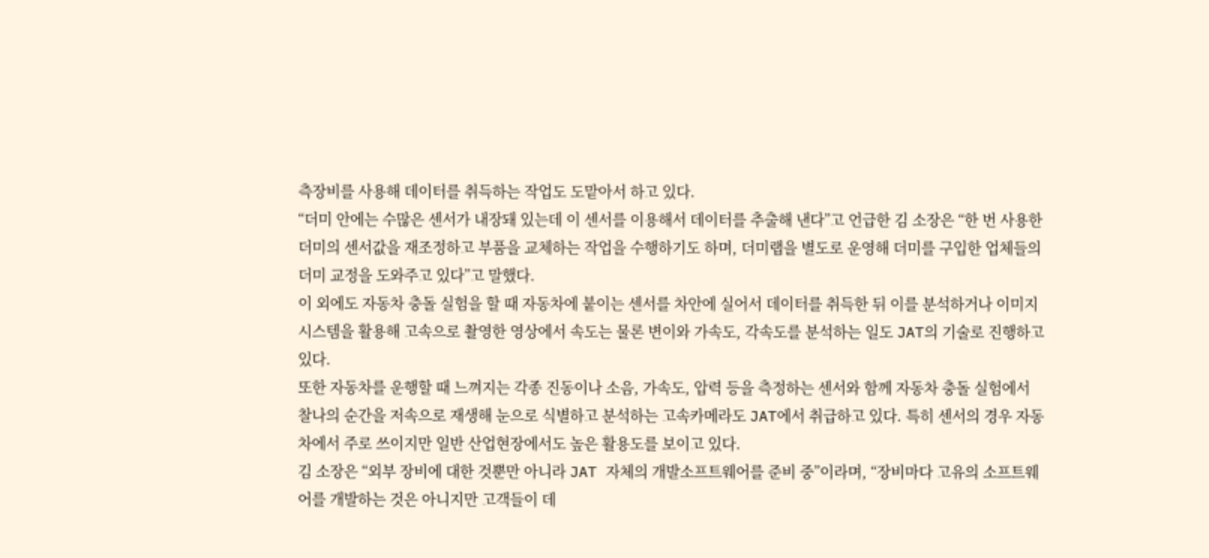측장비를 사용해 데이터를 취득하는 작업도 도맡아서 하고 있다.
“더미 안에는 수많은 센서가 내장돼 있는데 이 센서를 이용해서 데이터를 추출해 낸다”고 언급한 김 소장은 “한 번 사용한 더미의 센서값을 재조정하고 부품을 교체하는 작업을 수행하기도 하며, 더미랩을 별도로 운영해 더미를 구입한 업체들의 더미 교정을 도와주고 있다”고 말했다.
이 외에도 자동차 충돌 실험을 할 때 자동차에 붙이는 센서를 차안에 실어서 데이터를 취득한 뒤 이를 분석하거나 이미지 시스템을 활용해 고속으로 촬영한 영상에서 속도는 물론 변이와 가속도, 각속도를 분석하는 일도 JAT의 기술로 진행하고 있다.
또한 자동차를 운행할 때 느껴지는 각종 진동이나 소음, 가속도, 압력 등을 측정하는 센서와 함께 자동차 충돌 실험에서 찰나의 순간을 저속으로 재생해 눈으로 식별하고 분석하는 고속카메라도 JAT에서 취급하고 있다. 특히 센서의 경우 자동차에서 주로 쓰이지만 일반 산업현장에서도 높은 활용도를 보이고 있다.
김 소장은 “외부 장비에 대한 것뿐만 아니라 JAT 자체의 개발소프트웨어를 준비 중”이라며, “장비마다 고유의 소프트웨어를 개발하는 것은 아니지만 고객들이 데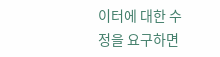이터에 대한 수정을 요구하면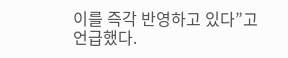이를 즉각 반영하고 있다”고 언급했다.